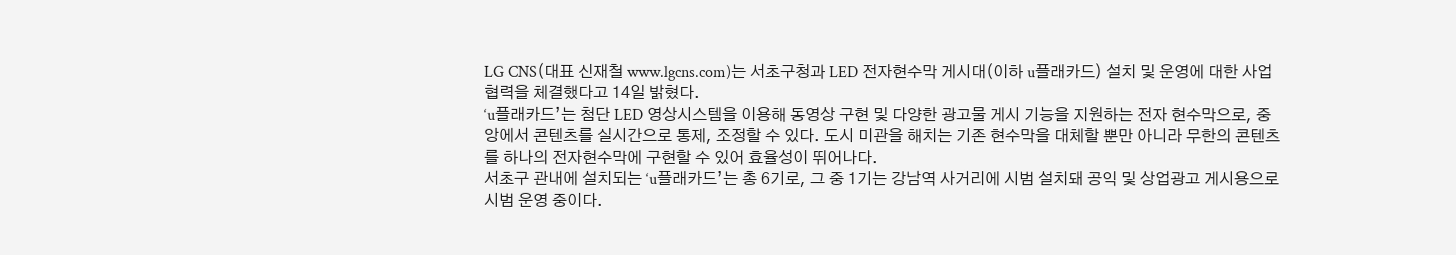LG CNS(대표 신재철 www.lgcns.com)는 서초구청과 LED 전자현수막 게시대(이하 u플래카드) 설치 및 운영에 대한 사업협력을 체결했다고 14일 밝혔다.
‘u플래카드’는 첨단 LED 영상시스템을 이용해 동영상 구현 및 다양한 광고물 게시 기능을 지원하는 전자 현수막으로, 중앙에서 콘텐츠를 실시간으로 통제, 조정할 수 있다. 도시 미관을 해치는 기존 현수막을 대체할 뿐만 아니라 무한의 콘텐츠를 하나의 전자현수막에 구현할 수 있어 효율성이 뛰어나다.
서초구 관내에 설치되는 ‘u플래카드’는 총 6기로, 그 중 1기는 강남역 사거리에 시범 설치돼 공익 및 상업광고 게시용으로 시범 운영 중이다.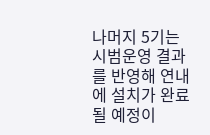나머지 5기는 시범운영 결과를 반영해 연내에 설치가 완료될 예정이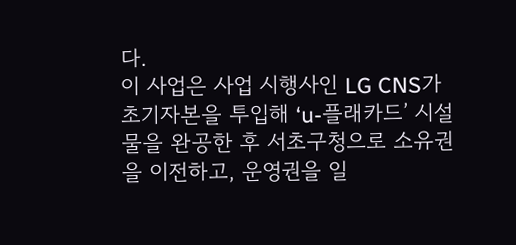다.
이 사업은 사업 시행사인 LG CNS가 초기자본을 투입해 ‘u-플래카드’ 시설물을 완공한 후 서초구청으로 소유권을 이전하고, 운영권을 일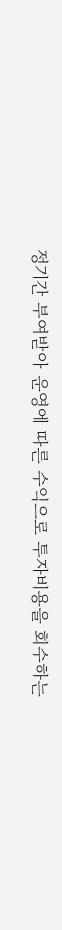정기간 부여받아 운영에 따른 수익으로 투자비용을 회수하는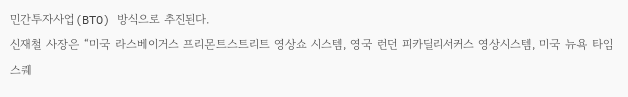민간투자사업(BTO) 방식으로 추진된다.
신재철 사장은 “미국 라스베이거스 프리몬트스트리트 영상쇼 시스템, 영국 런던 피카딜리서커스 영상시스템, 미국 뉴욕 타임스퀘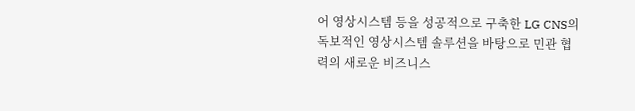어 영상시스템 등을 성공적으로 구축한 LG CNS의 독보적인 영상시스템 솔루션을 바탕으로 민관 협력의 새로운 비즈니스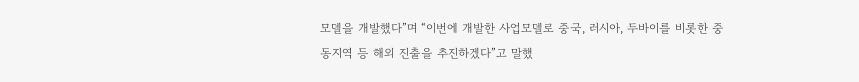모델을 개발했다”며 “이번에 개발한 사업모델로 중국, 러시아, 두바이를 비롯한 중동지역 등 해외 진출을 추진하겠다”고 말했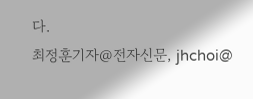다.
최정훈기자@전자신문, jhchoi@